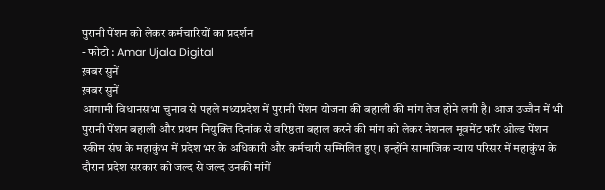पुरानी पेंशन को लेकर कर्मचारियों का प्रदर्शन
- फोटो : Amar Ujala Digital
ख़बर सुनें
ख़बर सुनें
आगामी विधानसभा चुनाव से पहले मध्यप्रदेश में पुरानी पेंशन योजना की बहाली की मांग तेज होने लगी है। आज उज्जैन में भी पुरानी पेंशन बहाली और प्रथम नियुक्ति दिनांक से वरिष्ठता बहाल करने की मांग को लेकर नेशनल मूवमेंट फॉर ओल्ड पेंशन स्कीम संघ के महाकुंभ में प्रदेश भर के अधिकारी और कर्मचारी सम्मिलित हुए। इन्होंने सामाजिक न्याय परिसर में महाकुंभ के दौरान प्रदेश सरकार को जल्द से जल्द उनकी मांगें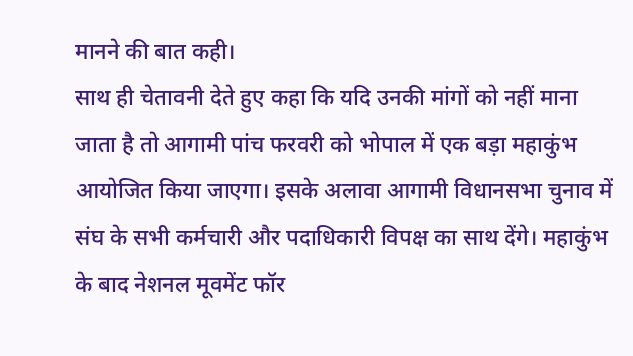मानने की बात कही।
साथ ही चेतावनी देते हुए कहा कि यदि उनकी मांगों को नहीं माना जाता है तो आगामी पांच फरवरी को भोपाल में एक बड़ा महाकुंभ आयोजित किया जाएगा। इसके अलावा आगामी विधानसभा चुनाव में संघ के सभी कर्मचारी और पदाधिकारी विपक्ष का साथ देंगे। महाकुंभ के बाद नेशनल मूवमेंट फॉर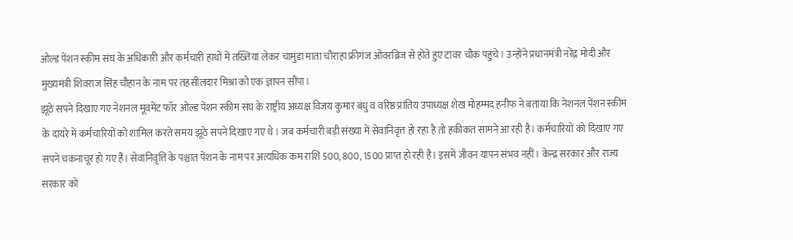ओल्ड पेंशन स्कीम संघ के अधिकारी और कर्मचारी हाथों में तख्तियां लेकर चामुंडा माता चौराहा फ्रीगंज ओवरब्रिज से होते हुए टावर चौक पहुंचे। उन्होंने प्रधानमंत्री नरेंद्र मोदी और मुख्यमंत्री शिवराज सिंह चौहान के नाम पर तहसीलदार मिश्रा को एक ज्ञापन सौंपा।
झूठे सपने दिखाए गए नेशनल मूवमेंट फॉर ओल्ड पेंशन स्कीम संघ के राष्ट्रीय अध्यक्ष विजय कुमार बंधु व वरिष्ठ प्रांतिय उपाध्यक्ष शेख मोहम्मद हनीफ ने बताया कि नेशनल पेंशन स्कीम के दायरे में कर्मचारियों को शामिल करते समय झूठे सपने दिखाए गए थे। जब कर्मचारी बड़ी संख्या में सेवानिवृत्त हो रहा है तो हकीकत सामने आ रही है। कर्मचारियों को दिखाए गए सपने चकनाचूर हो गए हैं। सेवानिवृत्ति के पश्चात पेंशन के नाम पर अत्यधिक कम राशि 500, 800, 1500 प्राप्त हो रही है। इसमें जीवन यापन संभव नहीं। केन्द्र सरकार और राज्य सरकार को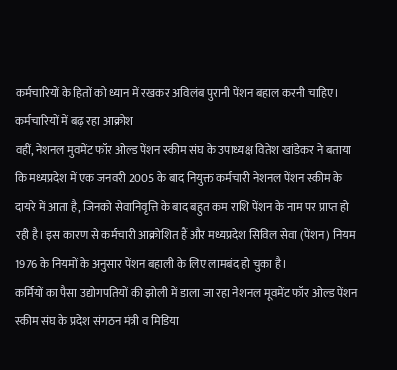कर्मचारियों के हितों को ध्यान में रखकर अविलंब पुरानी पेंशन बहाल करनी चाहिए।
कर्मचारियों में बढ़ रहा आक्रोश
वहीं, नेशनल मुवमेंट फॉर ओल्ड पेंशन स्कीम संघ के उपाध्यक्ष वितेश खांडेकर ने बताया कि मध्यप्रदेश में एक जनवरी 2005 के बाद नियुक्त कर्मचारी नेशनल पेंशन स्कीम के दायरे में आता है, जिनको सेवानिवृत्ति के बाद बहुत कम राशि पेंशन के नाम पर प्राप्त हो रही है। इस कारण से कर्मचारी आक्रोशित हैं और मध्यप्रदेश सिविल सेवा (पेंशन) नियम 1976 के नियमों के अनुसार पेंशन बहाली के लिए लामबंद हो चुका है।
कर्मियों का पैसा उद्योगपतियों की झोली में डाला जा रहा नेशनल मूवमेंट फॉर ओल्ड पेंशन स्कीम संघ के प्रदेश संगठन मंत्री व मिडिया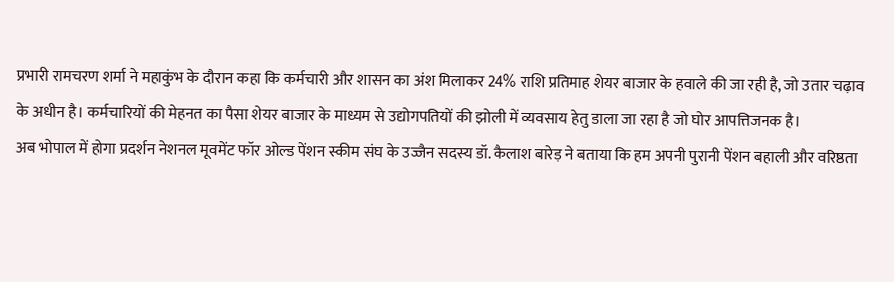प्रभारी रामचरण शर्मा ने महाकुंभ के दौरान कहा कि कर्मचारी और शासन का अंश मिलाकर 24% राशि प्रतिमाह शेयर बाजार के हवाले की जा रही है, जो उतार चढ़ाव के अधीन है। कर्मचारियों की मेहनत का पैसा शेयर बाजार के माध्यम से उद्योगपतियों की झोली में व्यवसाय हेतु डाला जा रहा है जो घोर आपत्तिजनक है।
अब भोपाल में होगा प्रदर्शन नेशनल मूवमेंट फॉर ओल्ड पेंशन स्कीम संघ के उज्जैन सदस्य डॉ. कैलाश बारेड़ ने बताया कि हम अपनी पुरानी पेंशन बहाली और वरिष्ठता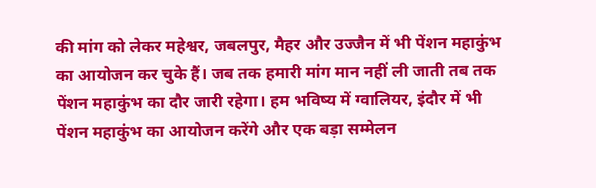की मांग को लेकर महेश्वर, जबलपुर, मैहर और उज्जैन में भी पेंशन महाकुंभ का आयोजन कर चुके हैं। जब तक हमारी मांग मान नहीं ली जाती तब तक पेंशन महाकुंभ का दौर जारी रहेगा। हम भविष्य में ग्वालियर, इंदौर में भी पेंशन महाकुंभ का आयोजन करेंगे और एक बड़ा सम्मेलन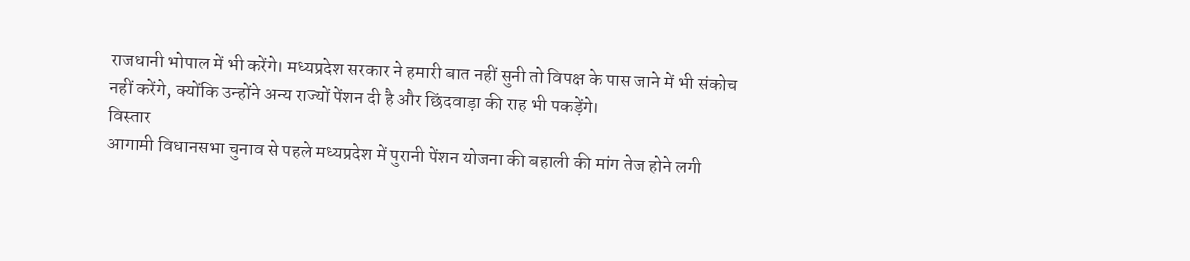राजधानी भोपाल में भी करेंगे। मध्यप्रदेश सरकार ने हमारी बात नहीं सुनी तो विपक्ष के पास जाने में भी संकोच नहीं करेंगे, क्योंकि उन्होंने अन्य राज्यों पेंशन दी है और छिंदवाड़ा की राह भी पकड़ेंगे।
विस्तार
आगामी विधानसभा चुनाव से पहले मध्यप्रदेश में पुरानी पेंशन योजना की बहाली की मांग तेज होने लगी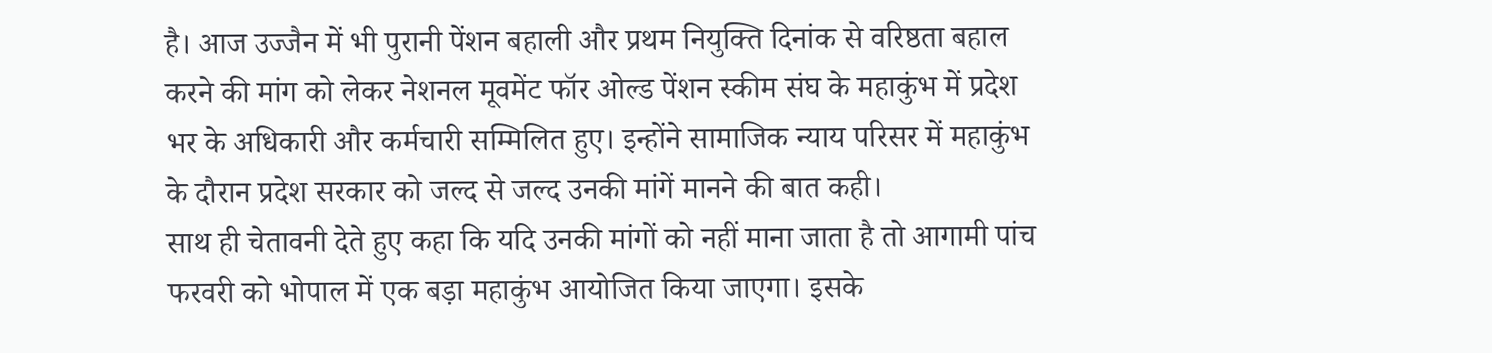है। आज उज्जैन में भी पुरानी पेंशन बहाली और प्रथम नियुक्ति दिनांक से वरिष्ठता बहाल करने की मांग को लेकर नेशनल मूवमेंट फॉर ओल्ड पेंशन स्कीम संघ के महाकुंभ में प्रदेश भर के अधिकारी और कर्मचारी सम्मिलित हुए। इन्होंने सामाजिक न्याय परिसर में महाकुंभ के दौरान प्रदेश सरकार को जल्द से जल्द उनकी मांगें मानने की बात कही।
साथ ही चेतावनी देते हुए कहा कि यदि उनकी मांगों को नहीं माना जाता है तो आगामी पांच फरवरी को भोपाल में एक बड़ा महाकुंभ आयोजित किया जाएगा। इसके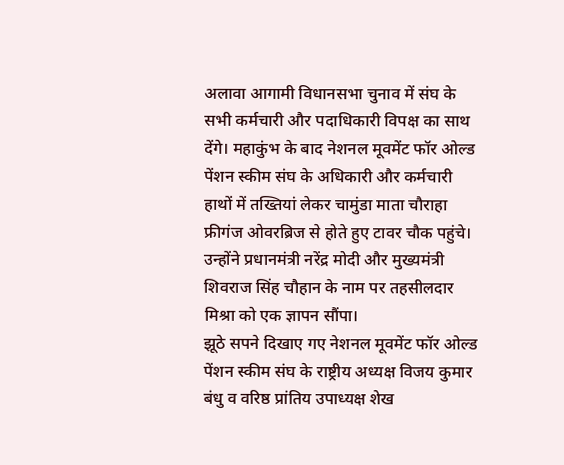अलावा आगामी विधानसभा चुनाव में संघ के सभी कर्मचारी और पदाधिकारी विपक्ष का साथ देंगे। महाकुंभ के बाद नेशनल मूवमेंट फॉर ओल्ड पेंशन स्कीम संघ के अधिकारी और कर्मचारी हाथों में तख्तियां लेकर चामुंडा माता चौराहा फ्रीगंज ओवरब्रिज से होते हुए टावर चौक पहुंचे। उन्होंने प्रधानमंत्री नरेंद्र मोदी और मुख्यमंत्री शिवराज सिंह चौहान के नाम पर तहसीलदार मिश्रा को एक ज्ञापन सौंपा।
झूठे सपने दिखाए गए नेशनल मूवमेंट फॉर ओल्ड पेंशन स्कीम संघ के राष्ट्रीय अध्यक्ष विजय कुमार बंधु व वरिष्ठ प्रांतिय उपाध्यक्ष शेख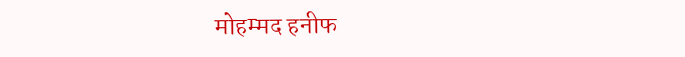मोहम्मद हनीफ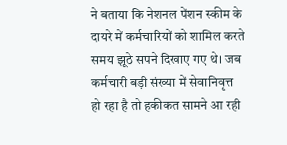ने बताया कि नेशनल पेंशन स्कीम के दायरे में कर्मचारियों को शामिल करते समय झूठे सपने दिखाए गए थे। जब कर्मचारी बड़ी संख्या में सेवानिवृत्त हो रहा है तो हकीकत सामने आ रही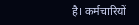है। कर्मचारियों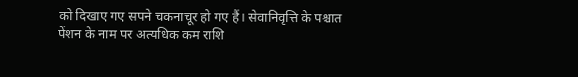को दिखाए गए सपने चकनाचूर हो गए हैं। सेवानिवृत्ति के पश्चात पेंशन के नाम पर अत्यधिक कम राशि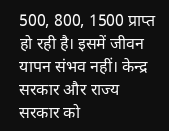500, 800, 1500 प्राप्त हो रही है। इसमें जीवन यापन संभव नहीं। केन्द्र सरकार और राज्य सरकार को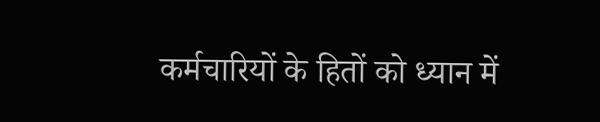कर्मचारियों के हितों को ध्यान में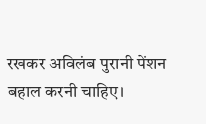रखकर अविलंब पुरानी पेंशन बहाल करनी चाहिए।